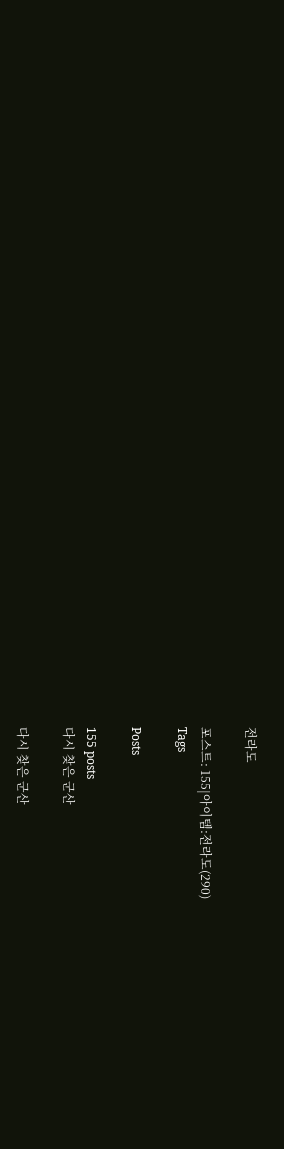전라도

포스트: 155|아이템:전라도(290)
Tags

Posts

155 posts
다시 찾은 군산

다시 찾은 군산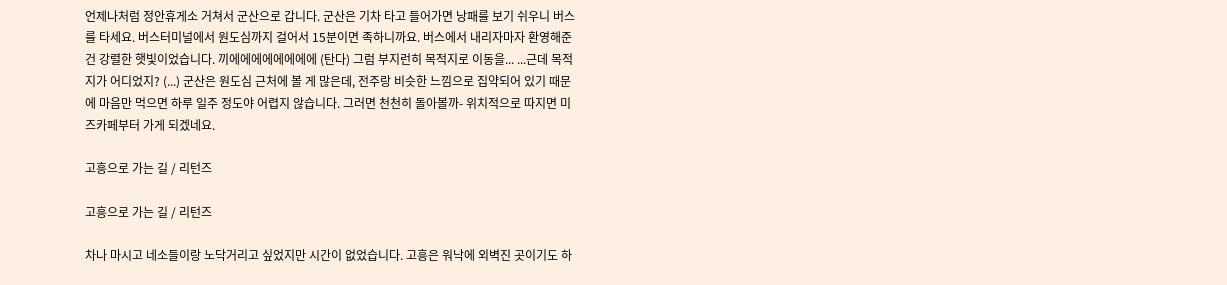언제나처럼 정안휴게소 거쳐서 군산으로 갑니다. 군산은 기차 타고 들어가면 낭패를 보기 쉬우니 버스를 타세요. 버스터미널에서 원도심까지 걸어서 15분이면 족하니까요. 버스에서 내리자마자 환영해준 건 강렬한 햇빛이었습니다. 끼에에에에에에에에 (탄다) 그럼 부지런히 목적지로 이동을... ...근데 목적지가 어디었지? (...) 군산은 원도심 근처에 볼 게 많은데, 전주랑 비슷한 느낌으로 집약되어 있기 때문에 마음만 먹으면 하루 일주 정도야 어렵지 않습니다. 그러면 천천히 돌아볼까- 위치적으로 따지면 미즈카페부터 가게 되겠네요.

고흥으로 가는 길 / 리턴즈

고흥으로 가는 길 / 리턴즈

차나 마시고 네소들이랑 노닥거리고 싶었지만 시간이 없었습니다. 고흥은 워낙에 외벽진 곳이기도 하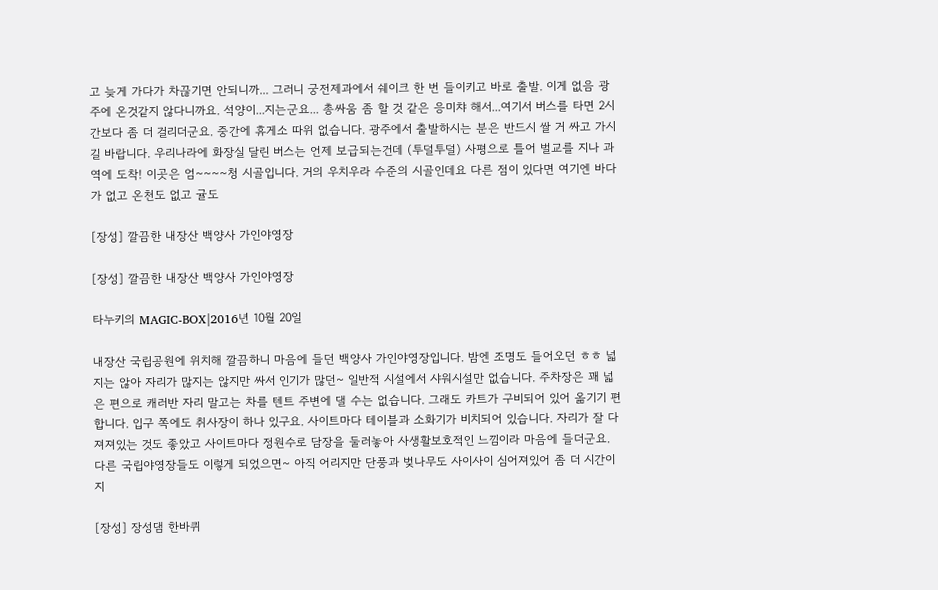고 늦게 가다가 차끊기면 안되니까... 그러니 궁전제과에서 쉐이크 한 번 들이키고 바로 출발. 이게 없음 광주에 온것같지 않다니까요. 석양이...지는군요... 총싸움 좀 할 것 같은 응미챠 해서...여기서 버스를 타면 2시간보다 좀 더 걸리더군요. 중간에 휴게소 따위 없습니다. 광주에서 출발하시는 분은 반드시 쌀 거 싸고 가시길 바랍니다. 우리나라에 화장실 달린 버스는 언제 보급되는건데 (투덜투덜) 사평으로 틀어 벌교를 지나 과역에 도착! 이곳은 엄~~~~청 시골입니다. 거의 우치우라 수준의 시골인데요 다른 점이 있다면 여기엔 바다가 없고 온천도 없고 귤도

[장성] 깔끔한 내장산 백양사 가인야영장

[장성] 깔끔한 내장산 백양사 가인야영장

타누키의 MAGIC-BOX|2016년 10월 20일

내장산 국립공원에 위치해 깔끔하니 마음에 들던 백양사 가인야영장입니다. 밤엔 조명도 들어오던 ㅎㅎ 넓지는 않아 자리가 많지는 않지만 싸서 인기가 많던~ 일반적 시설에서 샤워시설만 없습니다. 주차장은 꽤 넓은 편으로 캐러반 자리 말고는 차를 텐트 주변에 댈 수는 없습니다. 그래도 카트가 구비되어 있어 옮기기 편합니다. 입구 쪽에도 취사장이 하나 있구요. 사이트마다 테이블과 소화기가 비치되어 있습니다. 자리가 잘 다져져있는 것도 좋았고 사이트마다 정원수로 담장을 둘러놓아 사생활보호적인 느낌이라 마음에 들더군요. 다른 국립야영장들도 이렇게 되었으면~ 아직 어리지만 단풍과 벚나무도 사이사이 심어져있어 좀 더 시간이 지

[장성] 장성댐 한바퀴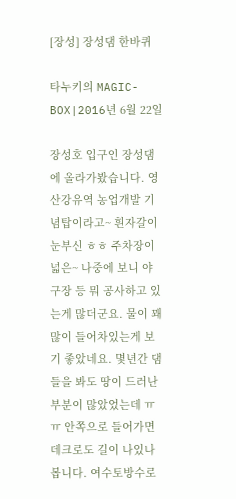[장성] 장성댐 한바퀴

타누키의 MAGIC-BOX|2016년 6월 22일

장성호 입구인 장성댐에 올라가봤습니다. 영산강유역 농업개발 기념탑이라고~ 흰자갈이 눈부신 ㅎㅎ 주차장이 넓은~ 나중에 보니 야구장 등 뭐 공사하고 있는게 많더군요. 물이 꽤 많이 들어차있는게 보기 좋았네요. 몇년간 댐들을 봐도 땅이 드러난 부분이 많았었는데 ㅠㅠ 안쪽으로 들어가면 데크로도 길이 나있나 봅니다. 여수토방수로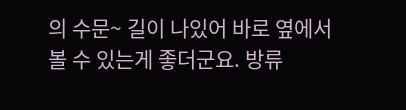의 수문~ 길이 나있어 바로 옆에서 볼 수 있는게 좋더군요. 방류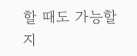할 때도 가능할지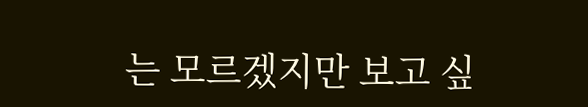는 모르겠지만 보고 싶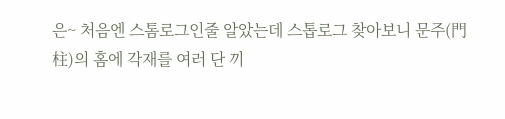은~ 처음엔 스톰로그인줄 알았는데 스톱로그 찾아보니 문주(門柱)의 홈에 각재를 여러 단 끼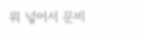워 넣어서 문비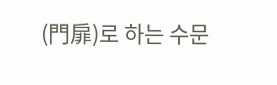(門扉)로 하는 수문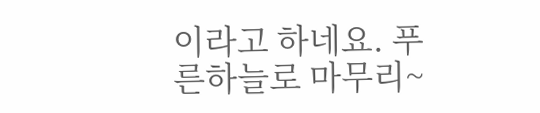이라고 하네요. 푸른하늘로 마무리~